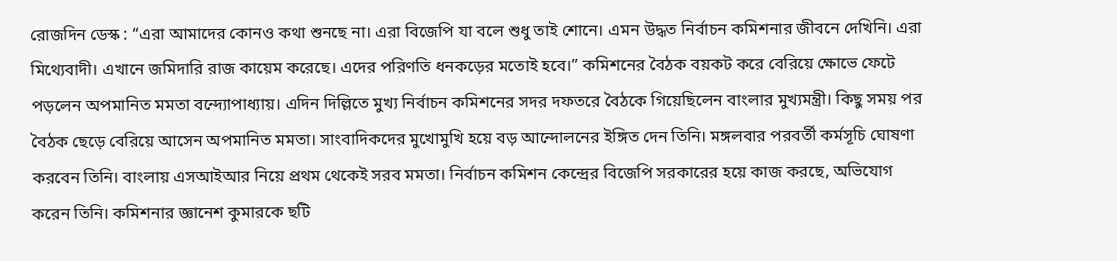রোজদিন ডেস্ক : “এরা আমাদের কোনও কথা শুনছে না। এরা বিজেপি যা বলে শুধু তাই শোনে। এমন উদ্ধত নির্বাচন কমিশনার জীবনে দেখিনি। এরা মিথ্যেবাদী। এখানে জমিদারি রাজ কায়েম করেছে। এদের পরিণতি ধনকড়ের মতোই হবে।” কমিশনের বৈঠক বয়কট করে বেরিয়ে ক্ষোভে ফেটে পড়লেন অপমানিত মমতা বন্দ্যোপাধ্যায়। এদিন দিল্লিতে মুখ্য নির্বাচন কমিশনের সদর দফতরে বৈঠকে গিয়েছিলেন বাংলার মুখ্যমন্ত্রী। কিছু সময় পর বৈঠক ছেড়ে বেরিয়ে আসেন অপমানিত মমতা। সাংবাদিকদের মুখোমুখি হয়ে বড় আন্দোলনের ইঙ্গিত দেন তিনি। মঙ্গলবার পরবর্তী কর্মসূচি ঘোষণা করবেন তিনি। বাংলায় এসআইআর নিয়ে প্রথম থেকেই সরব মমতা। নির্বাচন কমিশন কেন্দ্রের বিজেপি সরকারের হয়ে কাজ করছে, অভিযোগ করেন তিনি। কমিশনার জ্ঞানেশ কুমারকে ছটি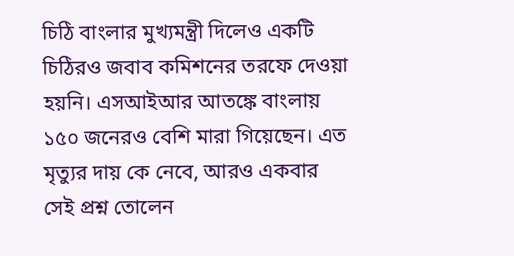চিঠি বাংলার মুখ্যমন্ত্রী দিলেও একটি চিঠিরও জবাব কমিশনের তরফে দেওয়া হয়নি। এসআইআর আতঙ্কে বাংলায় ১৫০ জনেরও বেশি মারা গিয়েছেন। এত মৃত্যুর দায় কে নেবে, আরও একবার সেই প্রশ্ন তোলেন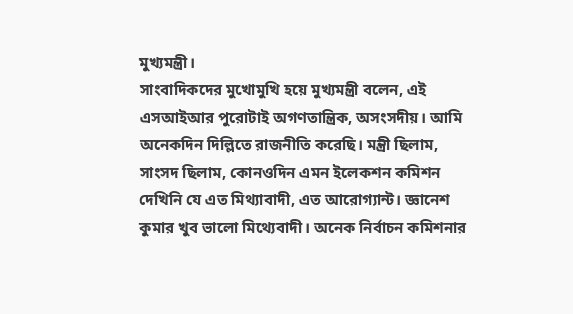মুখ্যমন্ত্রী।
সাংবাদিকদের মুখোমুখি হয়ে মুখ্যমন্ত্রী বলেন, এই এসআইআর পুরোটাই অগণতান্ত্রিক, অসংসদীয়। আমি অনেকদিন দিল্লিতে রাজনীতি করেছি। মন্ত্রী ছিলাম, সাংসদ ছিলাম, কোনওদিন এমন ইলেকশন কমিশন দেখিনি যে এত মিথ্যাবাদী, এত আরোগ্যান্ট। জ্ঞানেশ কুমার খুব ভালো মিথ্যেবাদী। অনেক নির্বাচন কমিশনার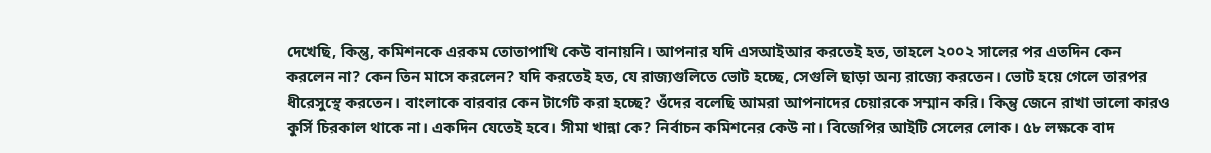দেখেছি, কিন্তু, কমিশনকে এরকম তোতাপাখি কেউ বানায়নি। আপনার যদি এসআইআর করতেই হত, তাহলে ২০০২ সালের পর এতদিন কেন করলেন না? কেন তিন মাসে করলেন? যদি করতেই হত, যে রাজ্যগুলিতে ভোট হচ্ছে, সেগুলি ছাড়া অন্য রাজ্যে করতেন। ভোট হয়ে গেলে তারপর ধীরেসুস্থে করতেন। বাংলাকে বারবার কেন টার্গেট করা হচ্ছে? ওঁদের বলেছি আমরা আপনাদের চেয়ারকে সম্মান করি। কিন্তু জেনে রাখা ভালো কারও কুর্সি চিরকাল থাকে না। একদিন যেতেই হবে। সীমা খান্না কে? নির্বাচন কমিশনের কেউ না। বিজেপির আইটি সেলের লোক। ৫৮ লক্ষকে বাদ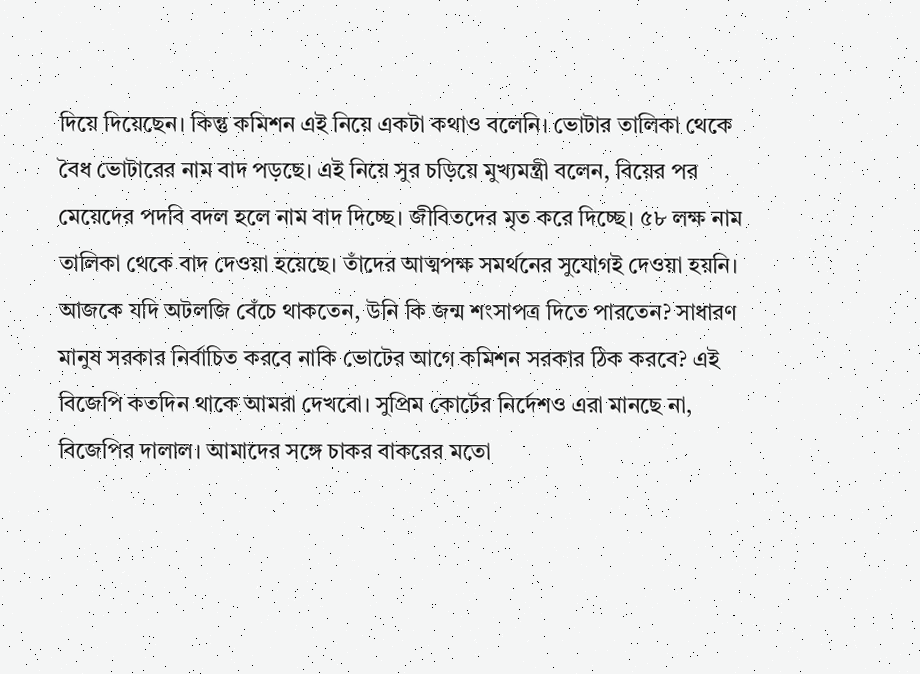দিয়ে দিয়েছেন। কিন্তু কমিশন এই নিয়ে একটা কথাও বলেনি। ভোটার তালিকা থেকে বৈধ ভোটারের নাম বাদ পড়ছে। এই নিয়ে সুর চড়িয়ে মুখ্যমন্ত্রী বলেন, বিয়ের পর মেয়েদের পদবি বদল হলে নাম বাদ দিচ্ছে। জীবিতদের মৃত করে দিচ্ছে। ৫৮ লক্ষ নাম তালিকা থেকে বাদ দেওয়া হয়েছে। তাঁদের আত্মপক্ষ সমর্থনের সুযোগই দেওয়া হয়নি। আজকে যদি অটলজি বেঁচে থাকতেন, উনি কি জন্ম শংসাপত্র দিতে পারতেন? সাধারণ মানুষ সরকার নির্বাচিত করবে নাকি ভোটের আগে কমিশন সরকার ঠিক করবে? এই বিজেপি কতদিন থাকে আমরা দেখবো। সুপ্রিম কোর্টের নির্দেশও এরা মানছে না, বিজেপির দালাল। আমাদের সঙ্গে চাকর বাকরের মতো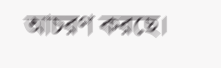আচরণ করছে।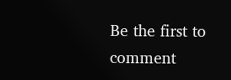Be the first to comment